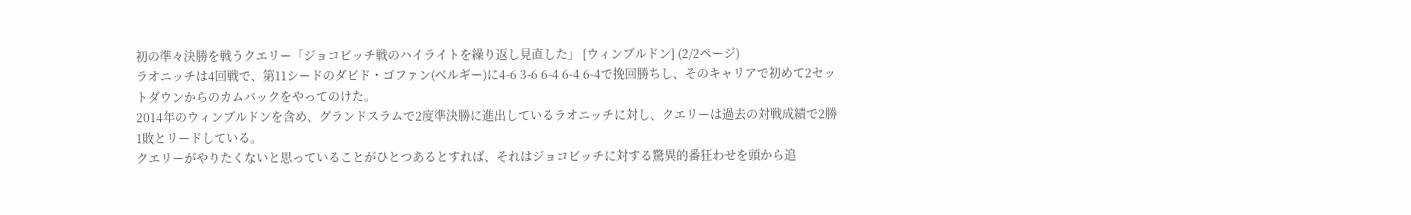初の準々決勝を戦うクエリー「ジョコビッチ戦のハイライトを繰り返し見直した」 [ウィンブルドン] (2/2ページ)
ラオニッチは4回戦で、第11シードのダビド・ゴファン(ベルギー)に4-6 3-6 6-4 6-4 6-4で挽回勝ちし、そのキャリアで初めて2セットダウンからのカムバックをやってのけた。
2014年のウィンブルドンを含め、グランドスラムで2度準決勝に進出しているラオニッチに対し、クエリーは過去の対戦成績で2勝1敗とリードしている。
クエリーがやりたくないと思っていることがひとつあるとすれば、それはジョコビッチに対する驚異的番狂わせを頭から追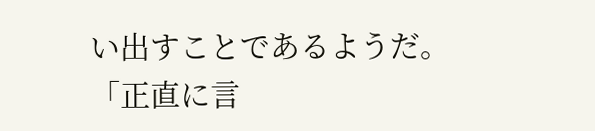い出すことであるようだ。
「正直に言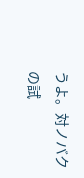うよ。対ノバクの試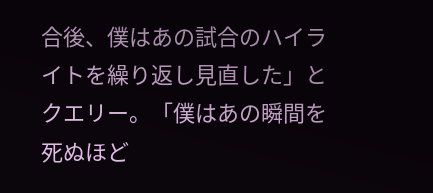合後、僕はあの試合のハイライトを繰り返し見直した」とクエリー。「僕はあの瞬間を死ぬほど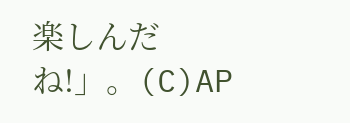楽しんだね!」。(C)AP